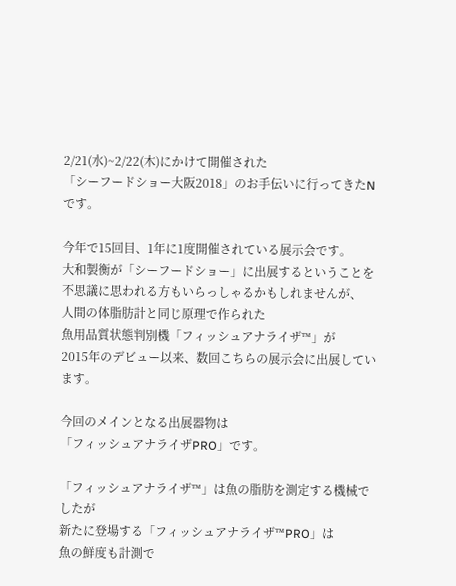2/21(水)~2/22(木)にかけて開催された
「シーフードショー大阪2018」のお手伝いに行ってきたNです。

今年で15回目、1年に1度開催されている展示会です。
大和製衡が「シーフードショー」に出展するということを
不思議に思われる方もいらっしゃるかもしれませんが、
人間の体脂肪計と同じ原理で作られた
魚用品質状態判別機「フィッシュアナライザ™」が
2015年のデビュー以来、数回こちらの展示会に出展しています。

今回のメインとなる出展器物は
「フィッシュアナライザPRO」です。

「フィッシュアナライザ™」は魚の脂肪を測定する機械でしたが
新たに登場する「フィッシュアナライザ™PRO」は
魚の鮮度も計測で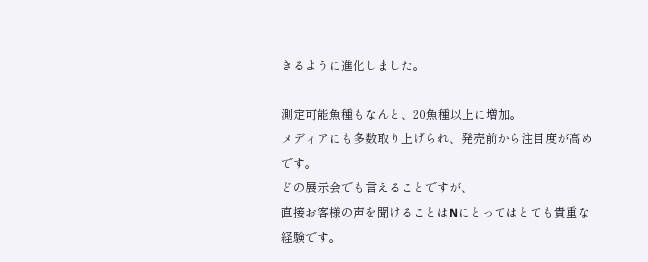きるように進化しました。

測定可能魚種もなんと、20魚種以上に増加。
メディアにも多数取り上げられ、発売前から注目度が高めです。
どの展示会でも言えることですが、
直接お客様の声を聞けることはNにとってはとても貴重な経験です。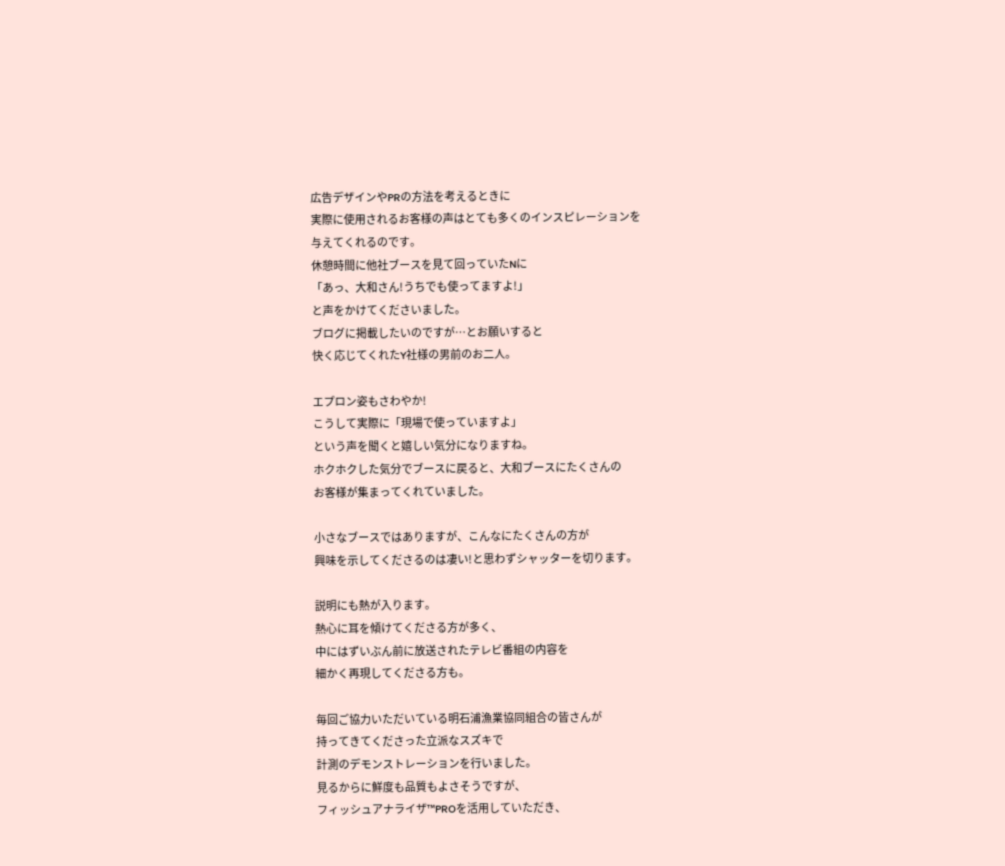広告デザインやPRの方法を考えるときに
実際に使用されるお客様の声はとても多くのインスピレーションを
与えてくれるのです。
休憩時間に他社ブースを見て回っていたNに
「あっ、大和さん!うちでも使ってますよ!」
と声をかけてくださいました。
ブログに掲載したいのですが…とお願いすると
快く応じてくれたY社様の男前のお二人。

エプロン姿もさわやか!
こうして実際に「現場で使っていますよ」
という声を聞くと嬉しい気分になりますね。
ホクホクした気分でブースに戻ると、大和ブースにたくさんの
お客様が集まってくれていました。

小さなブースではありますが、こんなにたくさんの方が
興味を示してくださるのは凄い!と思わずシャッターを切ります。

説明にも熱が入ります。
熱心に耳を傾けてくださる方が多く、
中にはずいぶん前に放送されたテレビ番組の内容を
細かく再現してくださる方も。

毎回ご協力いただいている明石浦漁業協同組合の皆さんが
持ってきてくださった立派なスズキで
計測のデモンストレーションを行いました。
見るからに鮮度も品質もよさそうですが、
フィッシュアナライザ™PROを活用していただき、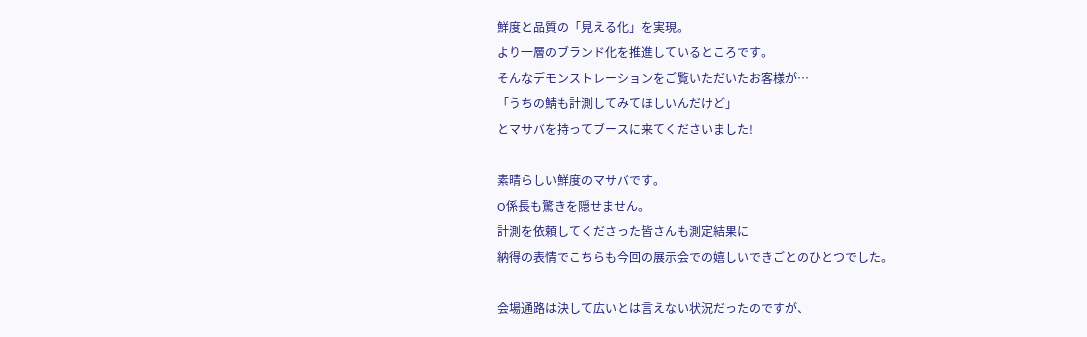鮮度と品質の「見える化」を実現。
より一層のブランド化を推進しているところです。
そんなデモンストレーションをご覧いただいたお客様が…
「うちの鯖も計測してみてほしいんだけど」
とマサバを持ってブースに来てくださいました!

素晴らしい鮮度のマサバです。
O係長も驚きを隠せません。
計測を依頼してくださった皆さんも測定結果に
納得の表情でこちらも今回の展示会での嬉しいできごとのひとつでした。

会場通路は決して広いとは言えない状況だったのですが、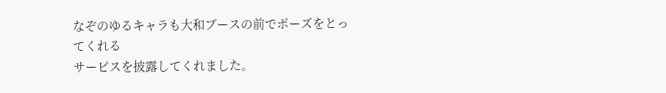なぞのゆるキャラも大和ブースの前でポーズをとってくれる
サービスを披露してくれました。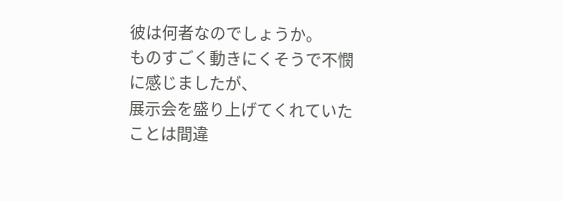彼は何者なのでしょうか。
ものすごく動きにくそうで不憫に感じましたが、
展示会を盛り上げてくれていたことは間違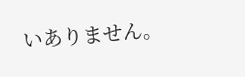いありません。